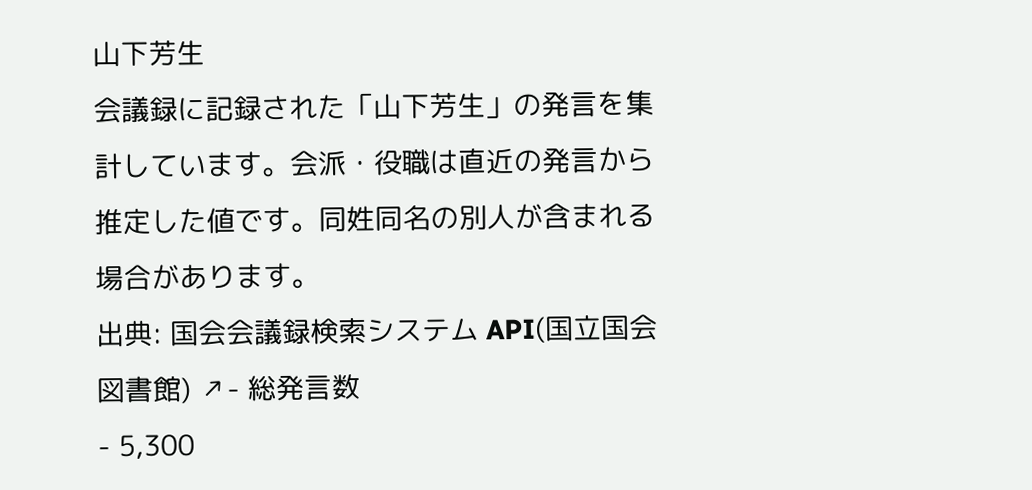山下芳生
会議録に記録された「山下芳生」の発言を集計しています。会派・役職は直近の発言から推定した値です。同姓同名の別人が含まれる場合があります。
出典: 国会会議録検索システム API(国立国会図書館) ↗- 総発言数
- 5,300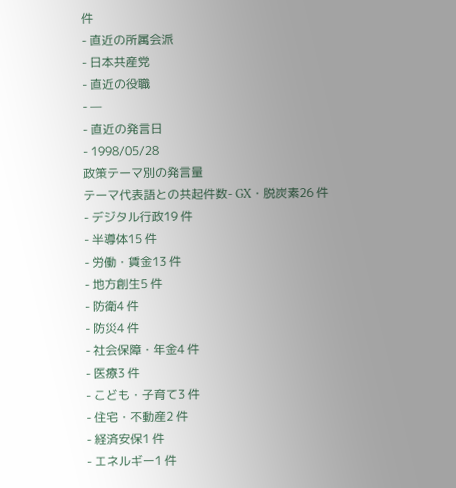件
- 直近の所属会派
- 日本共産党
- 直近の役職
- —
- 直近の発言日
- 1998/05/28
政策テーマ別の発言量
テーマ代表語との共起件数- GX・脱炭素26 件
- デジタル行政19 件
- 半導体15 件
- 労働・賃金13 件
- 地方創生5 件
- 防衛4 件
- 防災4 件
- 社会保障・年金4 件
- 医療3 件
- こども・子育て3 件
- 住宅・不動産2 件
- 経済安保1 件
- エネルギー1 件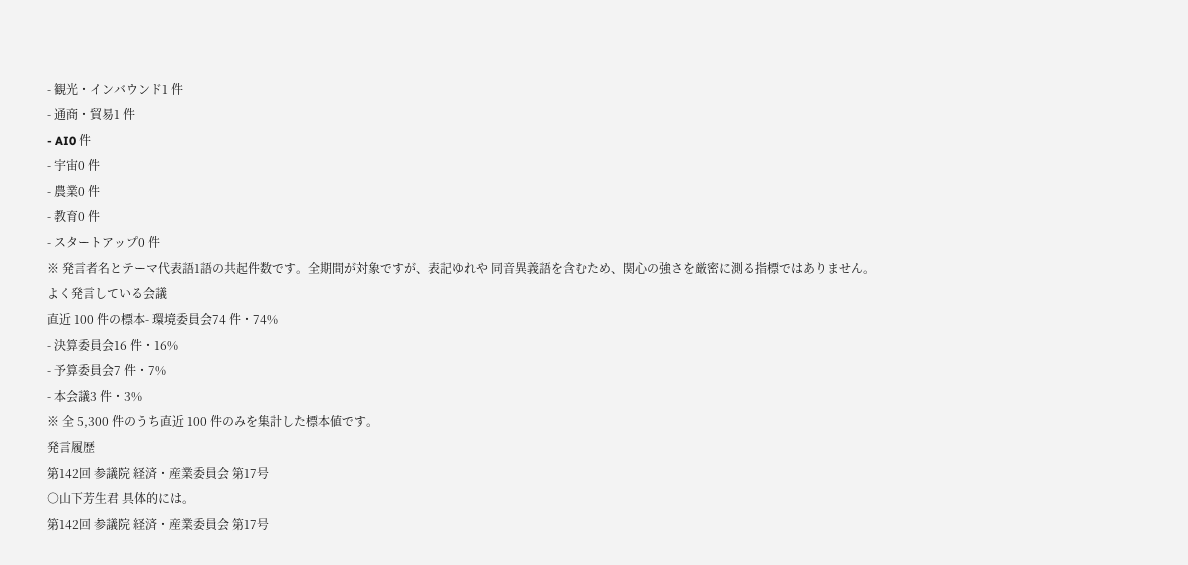- 観光・インバウンド1 件
- 通商・貿易1 件
- AI0 件
- 宇宙0 件
- 農業0 件
- 教育0 件
- スタートアップ0 件
※ 発言者名とテーマ代表語1語の共起件数です。全期間が対象ですが、表記ゆれや 同音異義語を含むため、関心の強さを厳密に測る指標ではありません。
よく発言している会議
直近 100 件の標本- 環境委員会74 件・74%
- 決算委員会16 件・16%
- 予算委員会7 件・7%
- 本会議3 件・3%
※ 全 5,300 件のうち直近 100 件のみを集計した標本値です。
発言履歴
第142回 参議院 経済・産業委員会 第17号
○山下芳生君 具体的には。
第142回 参議院 経済・産業委員会 第17号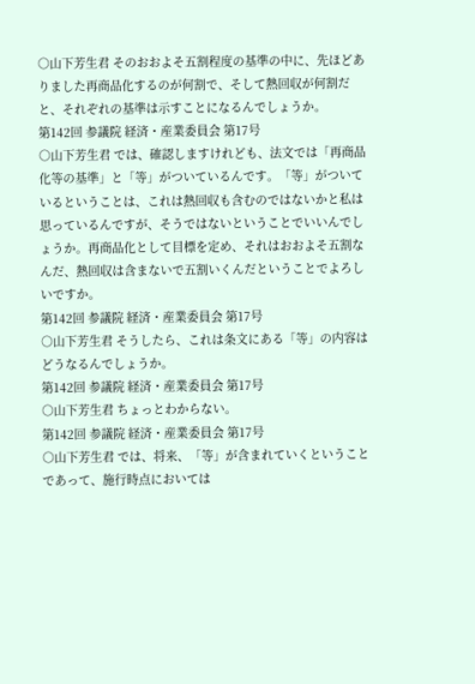○山下芳生君 そのおおよそ五割程度の基準の中に、先ほどありました再商品化するのが何割で、そして熱回収が何割だと、それぞれの基準は示すことになるんでしょうか。
第142回 参議院 経済・産業委員会 第17号
○山下芳生君 では、確認しますけれども、法文では「再商品化等の基準」と「等」がついているんです。「等」がついているということは、これは熱回収も含むのではないかと私は思っているんですが、そうではないということでいいんでしょうか。再商品化として目標を定め、それはおおよそ五割なんだ、熱回収は含まないで五割いくんだということでよろしいですか。
第142回 参議院 経済・産業委員会 第17号
○山下芳生君 そうしたら、これは条文にある「等」の内容はどうなるんでしょうか。
第142回 参議院 経済・産業委員会 第17号
○山下芳生君 ちょっとわからない。
第142回 参議院 経済・産業委員会 第17号
○山下芳生君 では、将来、「等」が含まれていくということであって、施行時点においては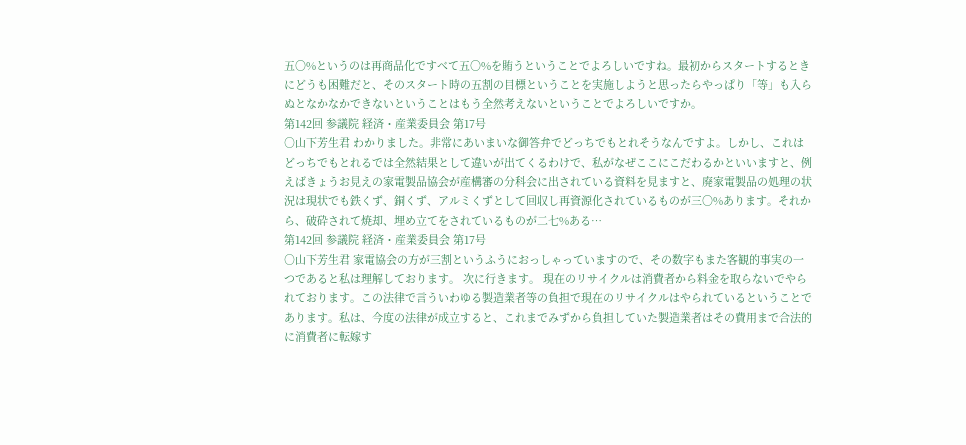五〇%というのは再商品化ですべて五〇%を賄うということでよろしいですね。最初からスタートするときにどうも困難だと、そのスタート時の五割の目標ということを実施しようと思ったらやっぱり「等」も入らぬとなかなかできないということはもう全然考えないということでよろしいですか。
第142回 参議院 経済・産業委員会 第17号
○山下芳生君 わかりました。非常にあいまいな御答弁でどっちでもとれそうなんですよ。しかし、これはどっちでもとれるでは全然結果として違いが出てくるわけで、私がなぜここにこだわるかといいますと、例えばきょうお見えの家電製品協会が産構審の分科会に出されている資料を見ますと、廃家電製品の処理の状況は現状でも鉄くず、銅くず、アルミくずとして回収し再資源化されているものが三〇%あります。それから、破砕されて焼却、埋め立てをされているものが二七%ある…
第142回 参議院 経済・産業委員会 第17号
○山下芳生君 家電協会の方が三割というふうにおっしゃっていますので、その数字もまた客観的事実の一つであると私は理解しております。 次に行きます。 現在のリサイクルは消費者から料金を取らないでやられております。この法律で言ういわゆる製造業者等の負担で現在のリサイクルはやられているということであります。私は、今度の法律が成立すると、これまでみずから負担していた製造業者はその費用まで合法的に消費者に転嫁す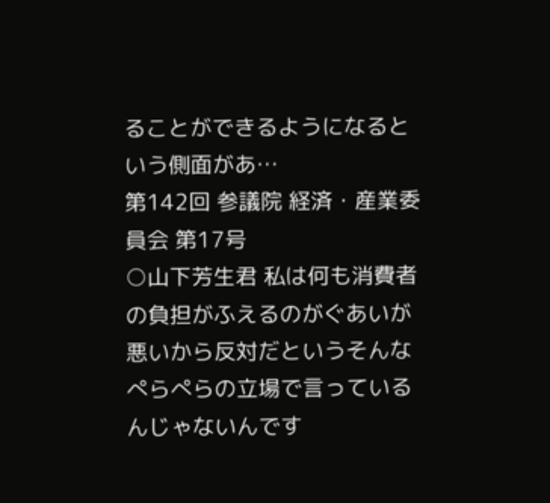ることができるようになるという側面があ…
第142回 参議院 経済・産業委員会 第17号
○山下芳生君 私は何も消費者の負担がふえるのがぐあいが悪いから反対だというそんなぺらぺらの立場で言っているんじゃないんです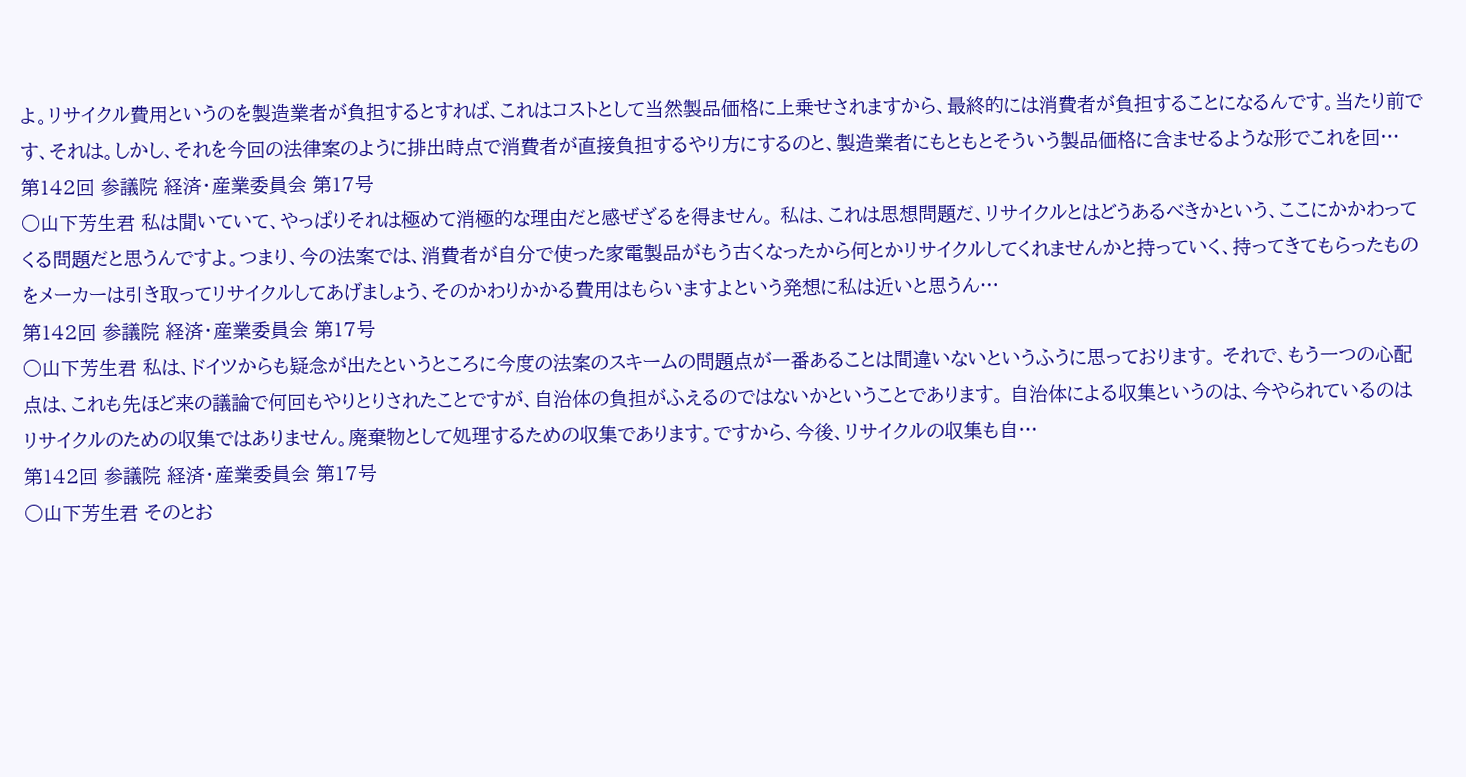よ。リサイクル費用というのを製造業者が負担するとすれば、これはコストとして当然製品価格に上乗せされますから、最終的には消費者が負担することになるんです。当たり前です、それは。しかし、それを今回の法律案のように排出時点で消費者が直接負担するやり方にするのと、製造業者にもともとそういう製品価格に含ませるような形でこれを回…
第142回 参議院 経済・産業委員会 第17号
○山下芳生君 私は聞いていて、やっぱりそれは極めて消極的な理由だと感ぜざるを得ません。 私は、これは思想問題だ、リサイクルとはどうあるべきかという、ここにかかわってくる問題だと思うんですよ。つまり、今の法案では、消費者が自分で使った家電製品がもう古くなったから何とかリサイクルしてくれませんかと持っていく、持ってきてもらったものをメーカーは引き取ってリサイクルしてあげましょう、そのかわりかかる費用はもらいますよという発想に私は近いと思うん…
第142回 参議院 経済・産業委員会 第17号
○山下芳生君 私は、ドイツからも疑念が出たというところに今度の法案のスキームの問題点が一番あることは間違いないというふうに思っております。 それで、もう一つの心配点は、これも先ほど来の議論で何回もやりとりされたことですが、自治体の負担がふえるのではないかということであります。 自治体による収集というのは、今やられているのはリサイクルのための収集ではありません。廃棄物として処理するための収集であります。ですから、今後、リサイクルの収集も自…
第142回 参議院 経済・産業委員会 第17号
○山下芳生君 そのとお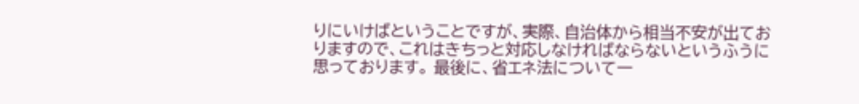りにいけばということですが、実際、自治体から相当不安が出ておりますので、これはきちっと対応しなければならないというふうに思っております。 最後に、省エネ法について一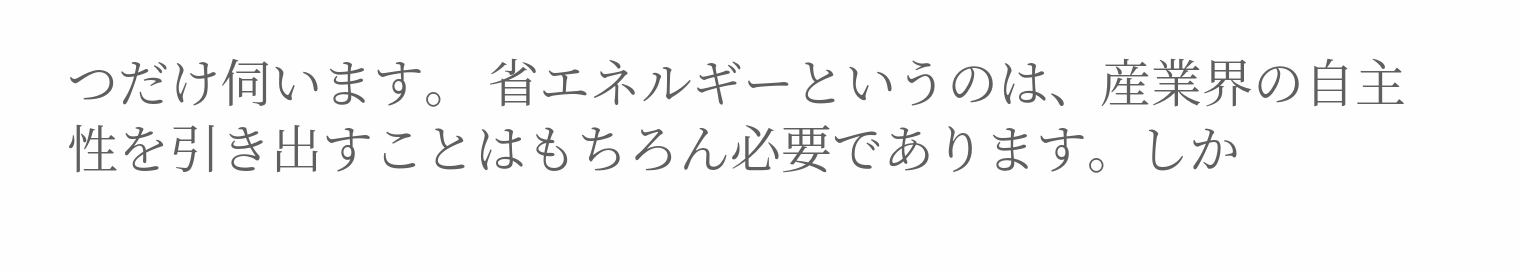つだけ伺います。 省エネルギーというのは、産業界の自主性を引き出すことはもちろん必要であります。しか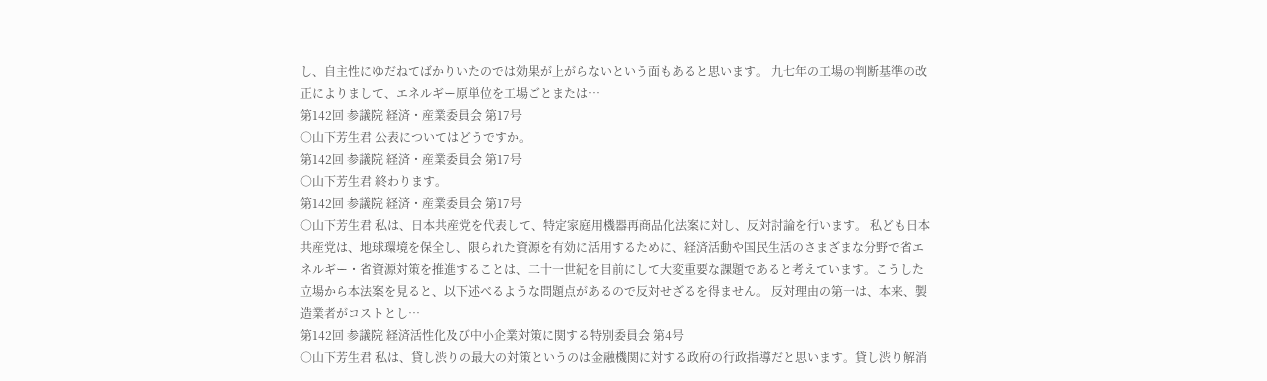し、自主性にゆだねてばかりいたのでは効果が上がらないという面もあると思います。 九七年の工場の判断基準の改正によりまして、エネルギー原単位を工場ごとまたは…
第142回 参議院 経済・産業委員会 第17号
○山下芳生君 公表についてはどうですか。
第142回 参議院 経済・産業委員会 第17号
○山下芳生君 終わります。
第142回 参議院 経済・産業委員会 第17号
○山下芳生君 私は、日本共産党を代表して、特定家庭用機器再商品化法案に対し、反対討論を行います。 私ども日本共産党は、地球環境を保全し、限られた資源を有効に活用するために、経済活動や国民生活のさまざまな分野で省エネルギー・省資源対策を推進することは、二十一世紀を目前にして大変重要な課題であると考えています。こうした立場から本法案を見ると、以下述べるような問題点があるので反対せざるを得ません。 反対理由の第一は、本来、製造業者がコストとし…
第142回 参議院 経済活性化及び中小企業対策に関する特別委員会 第4号
○山下芳生君 私は、貸し渋りの最大の対策というのは金融機関に対する政府の行政指導だと思います。貸し渋り解消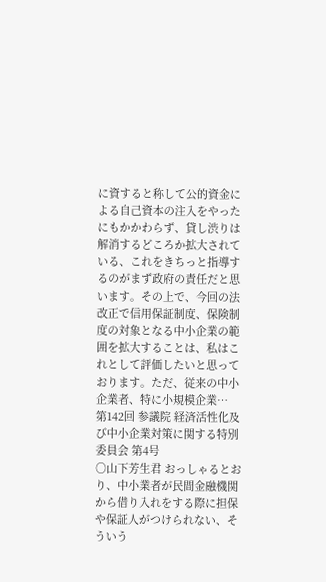に資すると称して公的資金による自己資本の注入をやったにもかかわらず、貸し渋りは解消するどころか拡大されている、これをきちっと指導するのがまず政府の責任だと思います。その上で、今回の法改正で信用保証制度、保険制度の対象となる中小企業の範囲を拡大することは、私はこれとして評価したいと思っております。ただ、従来の中小企業者、特に小規模企業…
第142回 参議院 経済活性化及び中小企業対策に関する特別委員会 第4号
○山下芳生君 おっしゃるとおり、中小業者が民間金融機関から借り入れをする際に担保や保証人がつけられない、そういう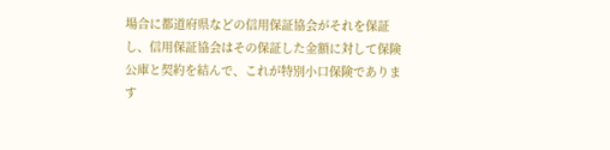場合に都道府県などの信用保証協会がそれを保証し、信用保証協会はその保証した金額に対して保険公庫と契約を結んで、これが特別小口保険であります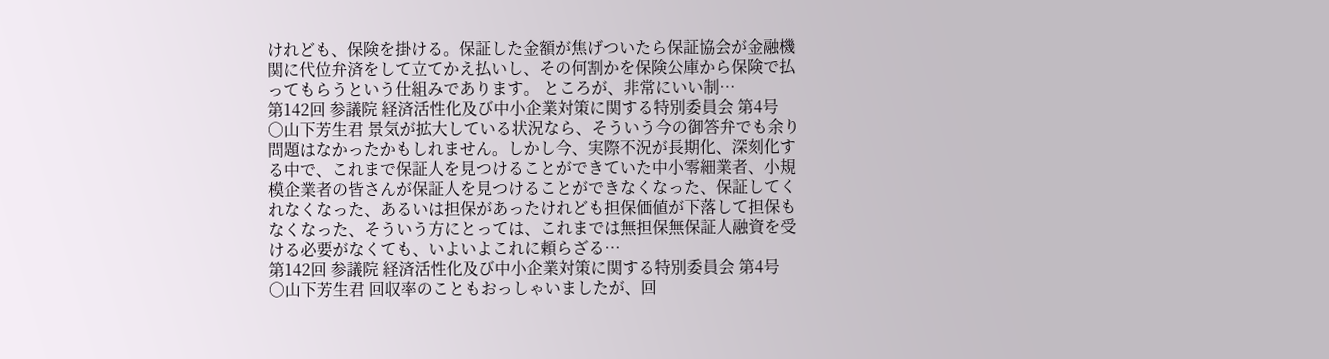けれども、保険を掛ける。保証した金額が焦げついたら保証協会が金融機関に代位弁済をして立てかえ払いし、その何割かを保険公庫から保険で払ってもらうという仕組みであります。 ところが、非常にいい制…
第142回 参議院 経済活性化及び中小企業対策に関する特別委員会 第4号
○山下芳生君 景気が拡大している状況なら、そういう今の御答弁でも余り問題はなかったかもしれません。しかし今、実際不況が長期化、深刻化する中で、これまで保証人を見つけることができていた中小零細業者、小規模企業者の皆さんが保証人を見つけることができなくなった、保証してくれなくなった、あるいは担保があったけれども担保価値が下落して担保もなくなった、そういう方にとっては、これまでは無担保無保証人融資を受ける必要がなくても、いよいよこれに頼らざる…
第142回 参議院 経済活性化及び中小企業対策に関する特別委員会 第4号
○山下芳生君 回収率のこともおっしゃいましたが、回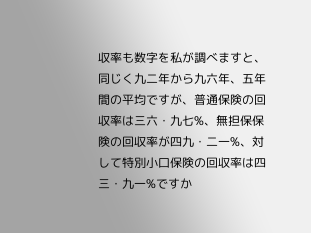収率も数字を私が調べますと、同じく九二年から九六年、五年間の平均ですが、普通保険の回収率は三六・九七%、無担保保険の回収率が四九・二一%、対して特別小口保険の回収率は四三・九一%ですか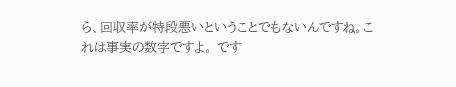ら、回収率が特段悪いということでもないんですね。これは事実の数字ですよ。 です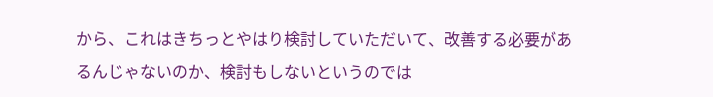から、これはきちっとやはり検討していただいて、改善する必要があるんじゃないのか、検討もしないというのでは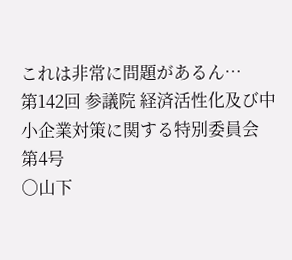これは非常に問題があるん…
第142回 参議院 経済活性化及び中小企業対策に関する特別委員会 第4号
○山下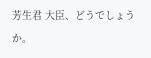芳生君 大臣、どうでしょうか。